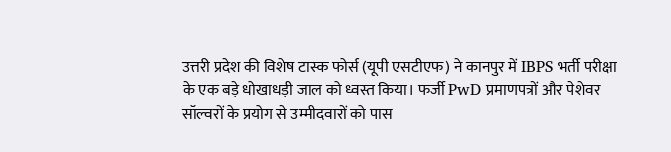उत्तरी प्रदेश की विशेष टास्क फोर्स (यूपी एसटीएफ) ने कानपुर में IBPS भर्ती परीक्षा के एक बड़े धोखाधड़ी जाल को ध्वस्त किया। फर्जी PwD प्रमाणपत्रों और पेशेवर सॉल्वरों के प्रयोग से उम्मीदवारों को पास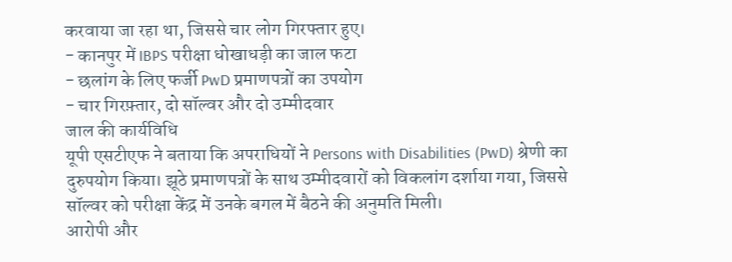करवाया जा रहा था, जिससे चार लोग गिरफ्तार हुए।
- कानपुर में IBPS परीक्षा धोखाधड़ी का जाल फटा
- छलांग के लिए फर्जी PwD प्रमाणपत्रों का उपयोग
- चार गिरफ़्तार, दो सॉल्वर और दो उम्मीदवार
जाल की कार्यविधि
यूपी एसटीएफ ने बताया कि अपराधियों ने Persons with Disabilities (PwD) श्रेणी का दुरुपयोग किया। झूठे प्रमाणपत्रों के साथ उम्मीदवारों को विकलांग दर्शाया गया, जिससे सॉल्वर को परीक्षा केंद्र में उनके बगल में बैठने की अनुमति मिली।
आरोपी और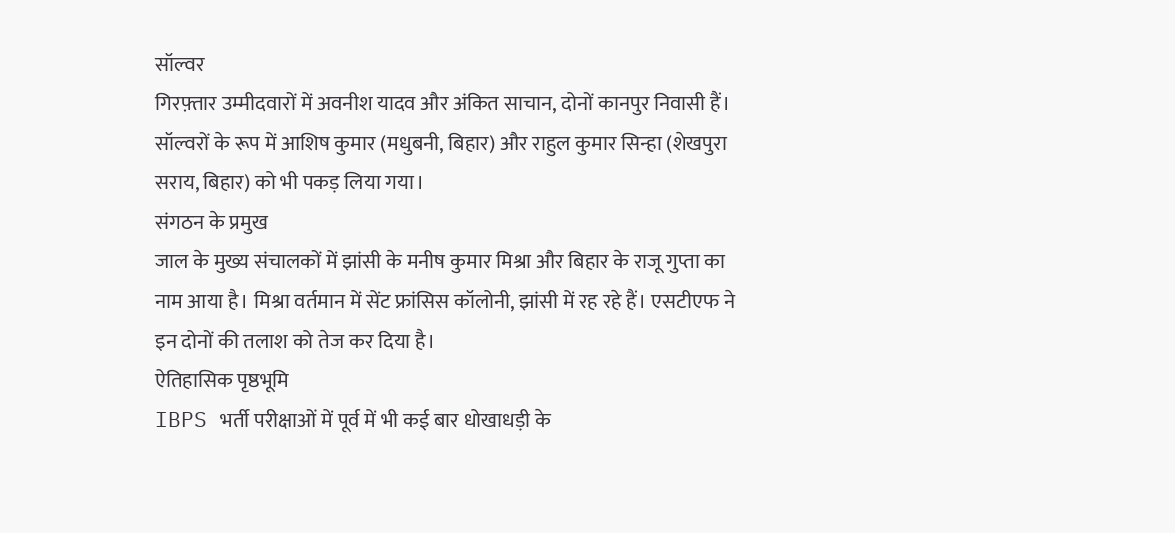सॉल्वर
गिरफ़्तार उम्मीदवारों में अवनीश यादव और अंकित साचान, दोनों कानपुर निवासी हैं। सॉल्वरों के रूप में आशिष कुमार (मधुबनी, बिहार) और राहुल कुमार सिन्हा (शेखपुरा सराय, बिहार) को भी पकड़ लिया गया।
संगठन के प्रमुख
जाल के मुख्य संचालकों में झांसी के मनीष कुमार मिश्रा और बिहार के राजू गुप्ता का नाम आया है। मिश्रा वर्तमान में सेंट फ्रांसिस कॉलोनी, झांसी में रह रहे हैं। एसटीएफ ने इन दोनों की तलाश को तेज कर दिया है।
ऐतिहासिक पृष्ठभूमि
IBPS भर्ती परीक्षाओं में पूर्व में भी कई बार धोखाधड़ी के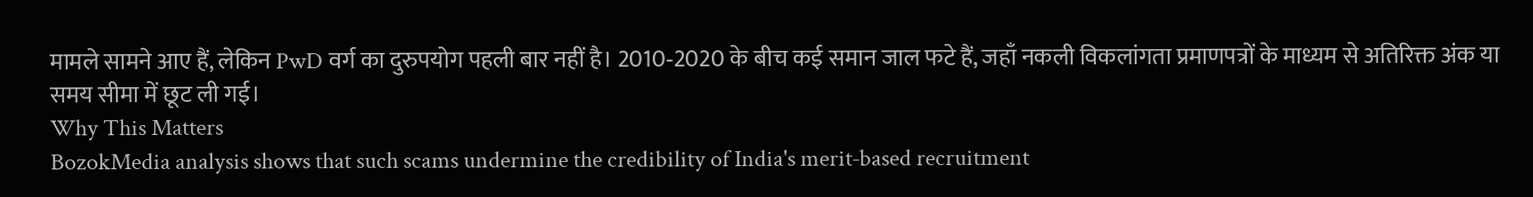मामले सामने आए हैं, लेकिन PwD वर्ग का दुरुपयोग पहली बार नहीं है। 2010‑2020 के बीच कई समान जाल फटे हैं, जहाँ नकली विकलांगता प्रमाणपत्रों के माध्यम से अतिरिक्त अंक या समय सीमा में छूट ली गई।
Why This Matters
BozokMedia analysis shows that such scams undermine the credibility of India's merit‑based recruitment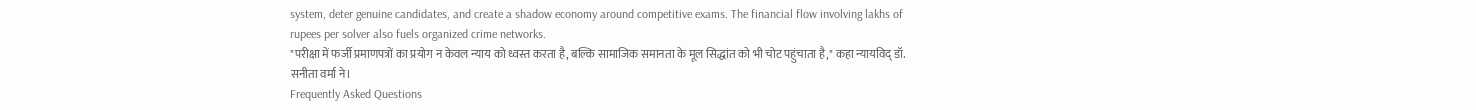system, deter genuine candidates, and create a shadow economy around competitive exams. The financial flow involving lakhs of rupees per solver also fuels organized crime networks.
"परीक्षा में फर्जी प्रमाणपत्रों का प्रयोग न केवल न्याय को ध्वस्त करता है, बल्कि सामाजिक समानता के मूल सिद्धांत को भी चोट पहुंचाता है," कहा न्यायविद् डॉ. सनीता वर्मा ने।
Frequently Asked Questions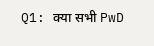Q1: क्या सभी PwD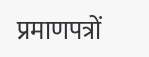प्रमाणपत्रों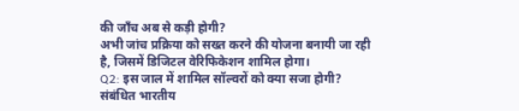की जाँच अब से कड़ी होगी?
अभी जांच प्रक्रिया को सख्त करने की योजना बनायी जा रही है, जिसमें डिजिटल वेरिफिकेशन शामिल होगा।
Q2: इस जाल में शामिल सॉल्वरों को क्या सजा होगी?
संबंधित भारतीय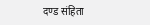दण्ड संहिता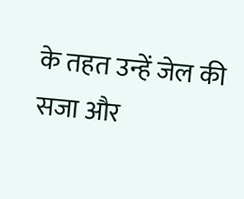के तहत उन्हें जेल की सजा और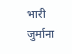भारी जुर्माना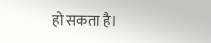हो सकता है।